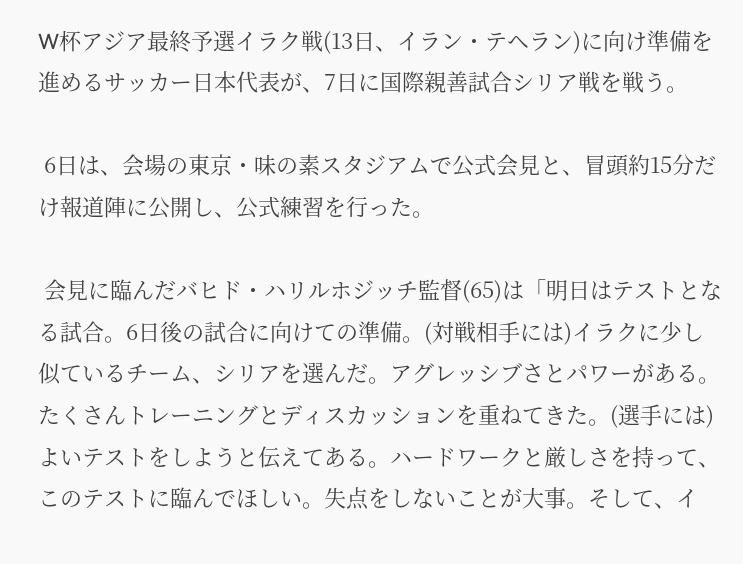W杯アジア最終予選イラク戦(13日、イラン・テヘラン)に向け準備を進めるサッカー日本代表が、7日に国際親善試合シリア戦を戦う。

 6日は、会場の東京・味の素スタジアムで公式会見と、冒頭約15分だけ報道陣に公開し、公式練習を行った。

 会見に臨んだバヒド・ハリルホジッチ監督(65)は「明日はテストとなる試合。6日後の試合に向けての準備。(対戦相手には)イラクに少し似ているチーム、シリアを選んだ。アグレッシブさとパワーがある。たくさんトレーニングとディスカッションを重ねてきた。(選手には)よいテストをしようと伝えてある。ハードワークと厳しさを持って、このテストに臨んでほしい。失点をしないことが大事。そして、イ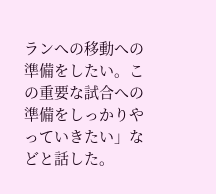ランへの移動への準備をしたい。この重要な試合への準備をしっかりやっていきたい」などと話した。